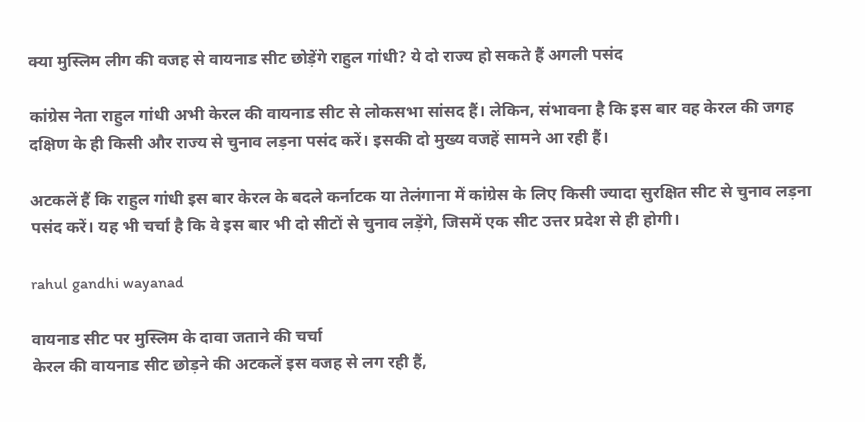क्या मुस्लिम लीग की वजह से वायनाड सीट छोड़ेंगे राहुल गांधी? ये दो राज्य हो सकते हैं अगली पसंद

कांग्रेस नेता राहुल गांधी अभी केरल की वायनाड सीट से लोकसभा सांसद हैं। लेकिन, संभावना है कि इस बार वह केरल की जगह दक्षिण के ही किसी और राज्य से चुनाव लड़ना पसंद करें। इसकी दो मुख्य वजहें सामने आ रही हैं।

अटकलें हैं कि राहुल गांधी इस बार केरल के बदले कर्नाटक या तेलंगाना में कांग्रेस के लिए किसी ज्यादा सुरक्षित सीट से चुनाव लड़ना पसंद करें। यह भी चर्चा है कि वे इस बार भी दो सीटों से चुनाव लड़ेंगे, जिसमें एक सीट उत्तर प्रदेश से ही होगी।

rahul gandhi wayanad

वायनाड सीट पर मुस्लिम के दावा जताने की चर्चा
केरल की वायनाड सीट छोड़ने की अटकलें इस वजह से लग रही हैं,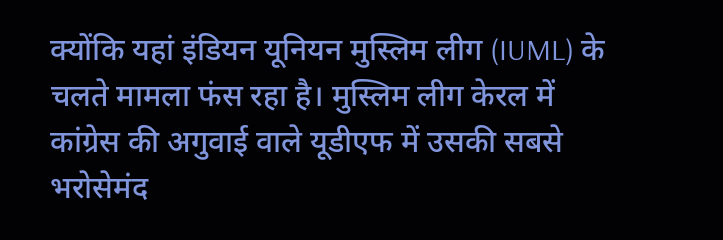क्योंकि यहां इंडियन यूनियन मुस्लिम लीग (IUML) के चलते मामला फंस रहा है। मुस्लिम लीग केरल में कांग्रेस की अगुवाई वाले यूडीएफ में उसकी सबसे भरोसेमंद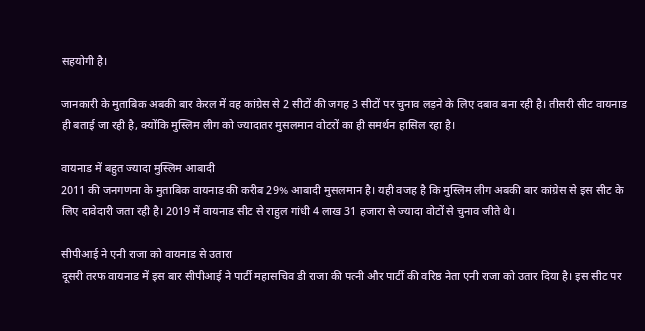सहयोगी है।

जानकारी के मुताबिक अबकी बार केरल में वह कांग्रेस से 2 सीटों की जगह 3 सीटों पर चुनाव लड़ने के लिए दबाव बना रही है। तीसरी सीट वायनाड ही बताई जा रही है, क्योंकि मुस्लिम लीग को ज्यादातर मुसलमान वोटरों का ही समर्थन हासिल रहा है।

वायनाड में बहुत ज्यादा मुस्लिम आबादी
2011 की जनगणना के मुताबिक वायनाड की करीब 29% आबादी मुसलमान है। यही वजह है कि मुस्लिम लीग अबकी बार कांग्रेस से इस सीट के लिए दावेदारी जता रही है। 2019 में वायनाड सीट से राहुल गांधी 4 लाख 31 हजारा से ज्यादा वोटों से चुनाव जीते थे।

सीपीआई ने एनी राजा को वायनाड से उतारा
दूसरी तरफ वायनाड में इस बार सीपीआई ने पार्टी महासचिव डी राजा की पत्नी और पार्टी की वरिष्ठ नेता एनी राजा को उतार दिया है। इस सीट पर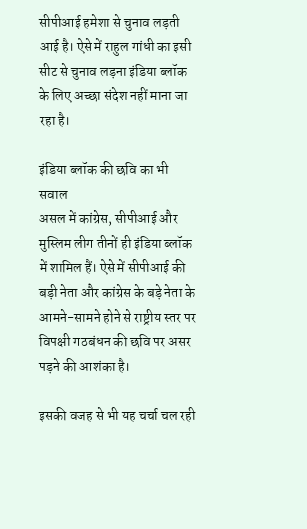सीपीआई हमेशा से चुनाव लड़ती आई है। ऐसे में राहुल गांधी का इसी सीट से चुनाव लड़ना इंडिया ब्लॉक के लिए अच्छा संदेश नहीं माना जा रहा है।

इंडिया ब्लॉक की छवि का भी सवाल
असल में कांग्रेस, सीपीआई और मुस्लिम लीग तीनों ही इंडिया ब्लॉक में शामिल हैं। ऐसे में सीपीआई की बड़ी नेता और कांग्रेस के बड़े नेता के आमने-सामने होने से राष्ट्रीय स्तर पर विपक्षी गठबंधन की छवि पर असर पड़ने की आशंका है।

इसकी वजह से भी यह चर्चा चल रही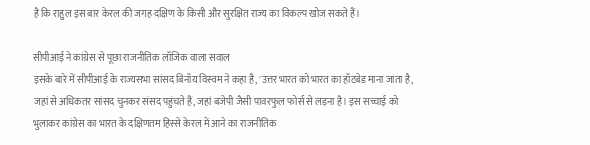है कि राहुल इस बार केरल की जगह दक्षिण के किसी और सुरक्षित राज्य का विकल्प खोज सकते हैं।

सीपीआई ने कांग्रेस से पूछा राजनीतिक लॉजिक वाला सवाल
इसके बारे में सीपीआई के राज्यसभा सांसद बिनॉय विस्वम ने कहा है, 'उत्तर भारत को भारत का हॉटबेड माना जाता है, जहां से अधिकतर सांसद चुनकर संसद पहुंचते हैं, जहां बजेपी जैसी पावरफुल फोर्स से लड़ना है। इस सच्चाई को भुलाकर कांग्रेस का भारत के दक्षिणतम हिस्से केरल में आने का राजनीतिक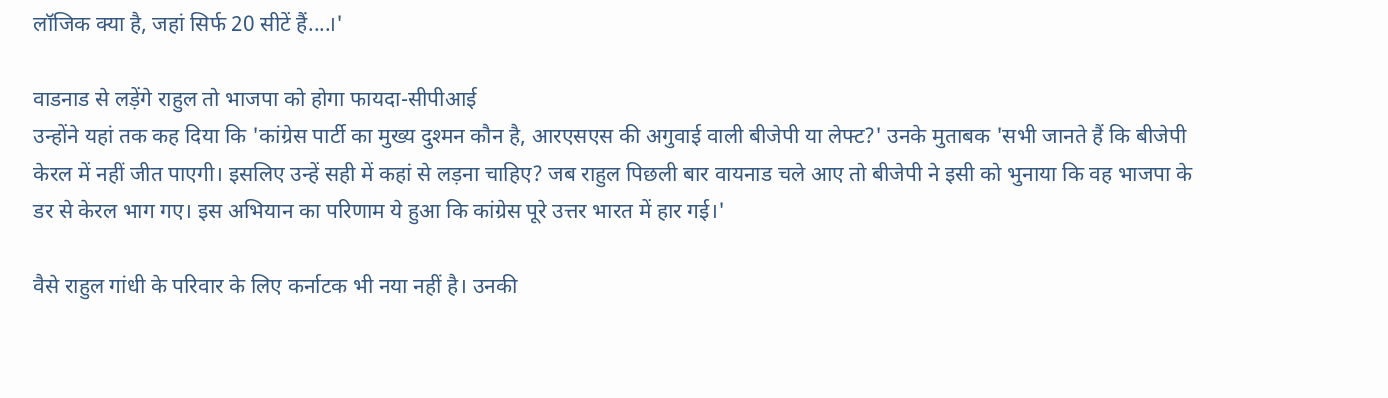लॉजिक क्या है, जहां सिर्फ 20 सीटें हैं....।'

वाडनाड से लड़ेंगे राहुल तो भाजपा को होगा फायदा-सीपीआई
उन्होंने यहां तक कह दिया कि 'कांग्रेस पार्टी का मुख्य दुश्मन कौन है, आरएसएस की अगुवाई वाली बीजेपी या लेफ्ट?' उनके मुताबक 'सभी जानते हैं कि बीजेपी केरल में नहीं जीत पाएगी। इसलिए उन्हें सही में कहां से लड़ना चाहिए? जब राहुल पिछली बार वायनाड चले आए तो बीजेपी ने इसी को भुनाया कि वह भाजपा के डर से केरल भाग गए। इस अभियान का परिणाम ये हुआ कि कांग्रेस पूरे उत्तर भारत में हार गई।'

वैसे राहुल गांधी के परिवार के लिए कर्नाटक भी नया नहीं है। उनकी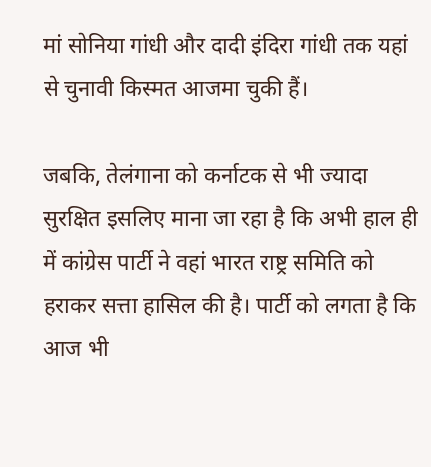मां सोनिया गांधी और दादी इंदिरा गांधी तक यहां से चुनावी किस्मत आजमा चुकी हैं।

जबकि, तेलंगाना को कर्नाटक से भी ज्यादा सुरक्षित इसलिए माना जा रहा है कि अभी हाल ही में कांग्रेस पार्टी ने वहां भारत राष्ट्र समिति को हराकर सत्ता हासिल की है। पार्टी को लगता है कि आज भी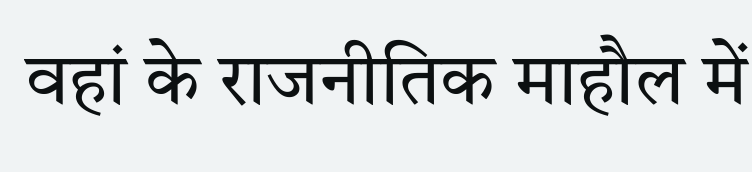वहां के राजनीतिक माहौल में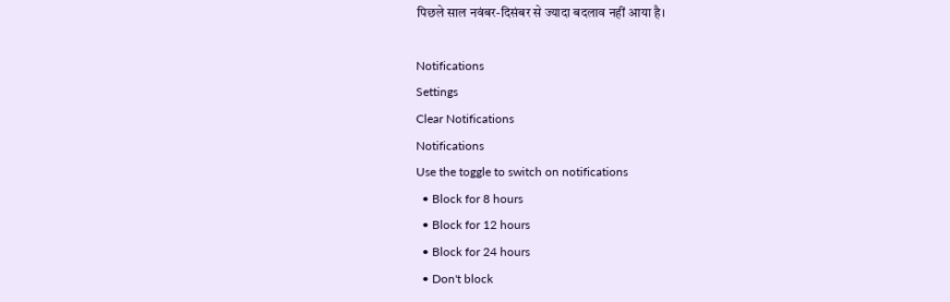पिछले साल नवंबर-दिसंबर से ज्यादा बदलाव नहीं आया है।

Notifications
Settings
Clear Notifications
Notifications
Use the toggle to switch on notifications
  • Block for 8 hours
  • Block for 12 hours
  • Block for 24 hours
  • Don't block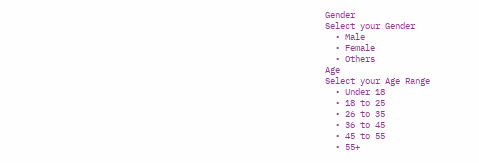Gender
Select your Gender
  • Male
  • Female
  • Others
Age
Select your Age Range
  • Under 18
  • 18 to 25
  • 26 to 35
  • 36 to 45
  • 45 to 55
  • 55+